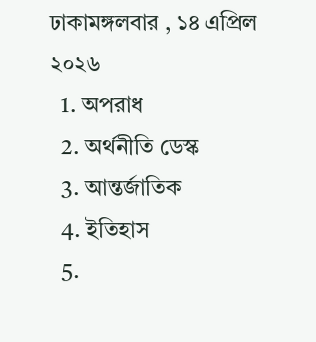ঢাকামঙ্গলবার , ১৪ এপ্রিল ২০২৬
  1. অপরাধ
  2. অর্থনীতি ডেস্ক
  3. আন্তর্জাতিক
  4. ইতিহাস
  5.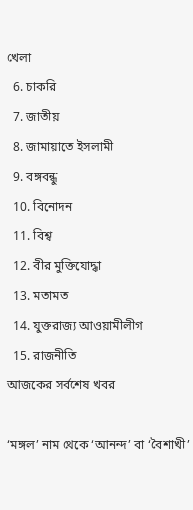খেলা
  6. চাকরি
  7. জাতীয়
  8. জামায়াতে ইসলামী
  9. বঙ্গবন্ধু
  10. বিনোদন
  11. বিশ্ব
  12. বীর মুক্তিযোদ্ধা
  13. মতামত
  14. যুক্তরাজ্য আওয়ামীলীগ
  15. রাজনীতি
আজকের সর্বশেষ খবর

‘মঙ্গল’ নাম থেকে ‘আনন্দ’ বা ‘বৈশাখী’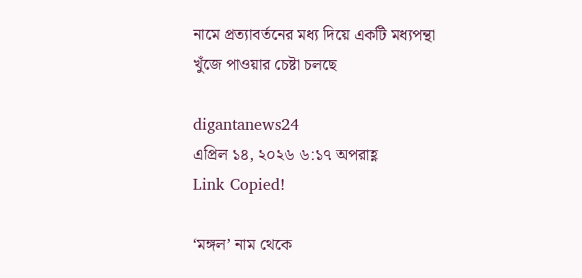নামে প্রত্যাবর্তনের মধ্য দিয়ে একটি মধ্যপন্থা খুঁজে পাওয়ার চেষ্টা চলছে

digantanews24
এপ্রিল ১৪, ২০২৬ ৬:১৭ অপরাহ্ণ
Link Copied!

‘মঙ্গল’ নাম থেকে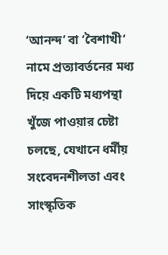‘আনন্দ’ বা ‘বৈশাখী’ নামে প্রত্যাবর্তনের মধ্য দিয়ে একটি মধ্যপন্থা খুঁজে পাওয়ার চেষ্টা চলছে, যেখানে ধর্মীয় সংবেদনশীলতা এবং সাংস্কৃতিক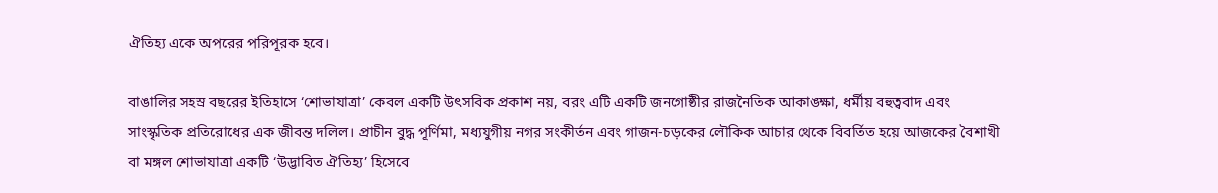ঐতিহ্য একে অপরের পরিপূরক হবে।

বাঙালির সহস্র বছরের ইতিহাসে ‘শোভাযাত্রা’ কেবল একটি উৎসবিক প্রকাশ নয়, বরং এটি একটি জনগোষ্ঠীর রাজনৈতিক আকাঙ্ক্ষা, ধর্মীয় বহুত্ববাদ এবং সাংস্কৃতিক প্রতিরোধের এক জীবন্ত দলিল। প্রাচীন বুদ্ধ পূর্ণিমা, মধ্যযুগীয় নগর সংকীর্তন এবং গাজন-চড়কের লৌকিক আচার থেকে বিবর্তিত হয়ে আজকের বৈশাখী বা মঙ্গল শোভাযাত্রা একটি ‘উদ্ভাবিত ঐতিহ্য’ হিসেবে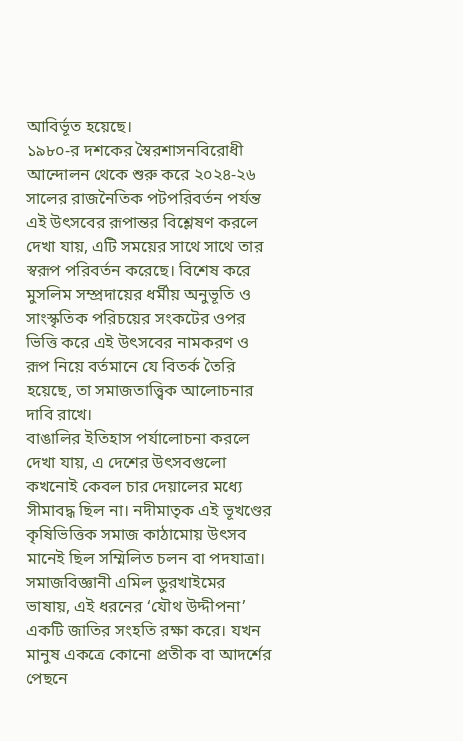আবির্ভূত হয়েছে।
১৯৮০-র দশকের স্বৈরশাসনবিরোধী আন্দোলন থেকে শুরু করে ২০২৪-২৬ সালের রাজনৈতিক পটপরিবর্তন পর্যন্ত এই উৎসবের রূপান্তর বিশ্লেষণ করলে দেখা যায়, এটি সময়ের সাথে সাথে তার স্বরূপ পরিবর্তন করেছে। বিশেষ করে মুসলিম সম্প্রদায়ের ধর্মীয় অনুভূতি ও সাংস্কৃতিক পরিচয়ের সংকটের ওপর ভিত্তি করে এই উৎসবের নামকরণ ও রূপ নিয়ে বর্তমানে যে বিতর্ক তৈরি হয়েছে, তা সমাজতাত্ত্বিক আলোচনার দাবি রাখে।
বাঙালির ইতিহাস পর্যালোচনা করলে দেখা যায়, এ দেশের উৎসবগুলো কখনোই কেবল চার দেয়ালের মধ্যে সীমাবদ্ধ ছিল না। নদীমাতৃক এই ভূখণ্ডের কৃষিভিত্তিক সমাজ কাঠামোয় উৎসব মানেই ছিল সম্মিলিত চলন বা পদযাত্রা।
সমাজবিজ্ঞানী এমিল ডুরখাইমের ভাষায়, এই ধরনের ‘যৌথ উদ্দীপনা’ একটি জাতির সংহতি রক্ষা করে। যখন মানুষ একত্রে কোনো প্রতীক বা আদর্শের পেছনে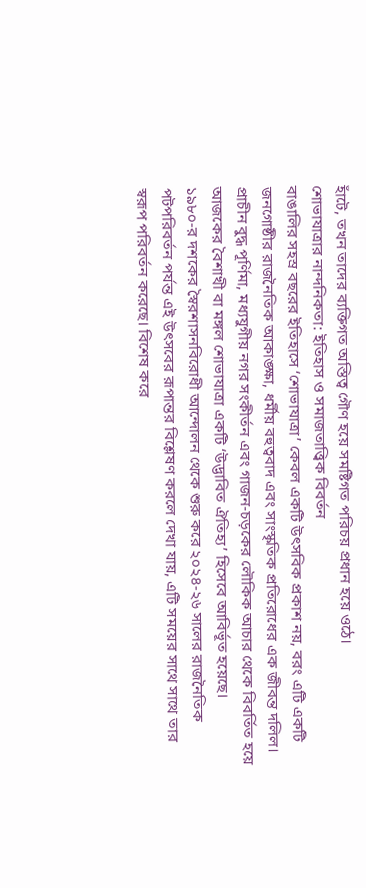হাঁটে, তখন তাদের ব্যক্তিগত অস্তিত্ব গৌণ হয়ে সমষ্টিগত পরিচয় প্রধান হয়ে ওঠে।
শোভাযাত্রার নান্দনিকতা: ইতিহাস ও সমাজতাত্ত্বিক বিবর্তন
বাঙালির সহস্র বছরের ইতিহাসে ‘শোভাযাত্রা’ কেবল একটি উৎসবিক প্রকাশ নয়, বরং এটি একটি জনগোষ্ঠীর রাজনৈতিক আকাঙ্ক্ষা, ধর্মীয় বহুত্ববাদ এবং সাংস্কৃতিক প্রতিরোধের এক জীবন্ত দলিল। প্রাচীন বুদ্ধ পূর্ণিমা, মধ্যযুগীয় নগর সংকীর্তন এবং গাজন-চড়কের লৌকিক আচার থেকে বিবর্তিত হয়ে আজকের বৈশাখী বা মঙ্গল শোভাযাত্রা একটি ‘উদ্ভাবিত ঐতিহ্য’ হিসেবে আবির্ভূত হয়েছে।
১৯৮০-র দশকের স্বৈরশাসনবিরোধী আন্দোলন থেকে শুরু করে ২০২৪-২৬ সালের রাজনৈতিক পটপরিবর্তন পর্যন্ত এই উৎসবের রূপান্তর বিশ্লেষণ করলে দেখা যায়, এটি সময়ের সাথে সাথে তার স্বরূপ পরিবর্তন করেছে। বিশেষ করে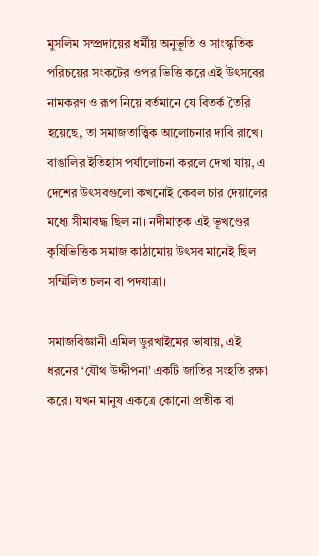মুসলিম সম্প্রদায়ের ধর্মীয় অনুভূতি ও সাংস্কৃতিক পরিচয়ের সংকটের ওপর ভিত্তি করে এই উৎসবের নামকরণ ও রূপ নিয়ে বর্তমানে যে বিতর্ক তৈরি হয়েছে, তা সমাজতাত্ত্বিক আলোচনার দাবি রাখে।
বাঙালির ইতিহাস পর্যালোচনা করলে দেখা যায়, এ দেশের উৎসবগুলো কখনোই কেবল চার দেয়ালের মধ্যে সীমাবদ্ধ ছিল না। নদীমাতৃক এই ভূখণ্ডের কৃষিভিত্তিক সমাজ কাঠামোয় উৎসব মানেই ছিল সম্মিলিত চলন বা পদযাত্রা।

সমাজবিজ্ঞানী এমিল ডুরখাইমের ভাষায়, এই ধরনের ‘যৌথ উদ্দীপনা’ একটি জাতির সংহতি রক্ষা করে। যখন মানুষ একত্রে কোনো প্রতীক বা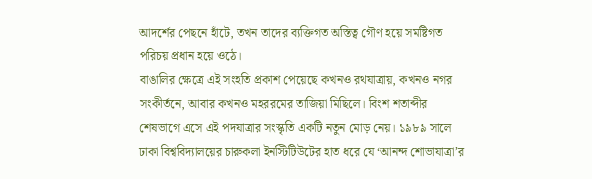আদর্শের পেছনে হাঁটে, তখন তাদের ব্যক্তিগত অস্তিত্ব গৌণ হয়ে সমষ্টিগত পরিচয় প্রধান হয়ে ওঠে।
বাঙালির ক্ষেত্রে এই সংহতি প্রকাশ পেয়েছে কখনও রথযাত্রায়, কখনও নগর সংকীর্তনে, আবার কখনও মহররমের তাজিয়া মিছিলে। বিংশ শতাব্দীর শেষভাগে এসে এই পদযাত্রার সংস্কৃতি একটি নতুন মোড় নেয়। ১৯৮৯ সালে ঢাকা বিশ্ববিদ্যালয়ের চারুকলা ইনস্টিটিউটের হাত ধরে যে ‘আনন্দ শোভাযাত্রা’র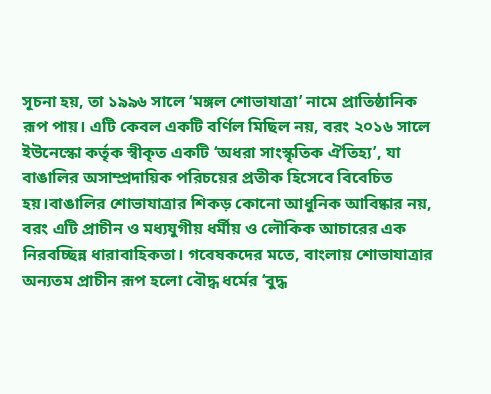সূচনা হয়, তা ১৯৯৬ সালে ‘মঙ্গল শোভাযাত্রা’ নামে প্রাতিষ্ঠানিক রূপ পায়। এটি কেবল একটি বর্ণিল মিছিল নয়, বরং ২০১৬ সালে ইউনেস্কো কর্তৃক স্বীকৃত একটি ‘অধরা সাংস্কৃতিক ঐতিহ্য’, যা বাঙালির অসাম্প্রদায়িক পরিচয়ের প্রতীক হিসেবে বিবেচিত হয়।বাঙালির শোভাযাত্রার শিকড় কোনো আধুনিক আবিষ্কার নয়, বরং এটি প্রাচীন ও মধ্যযুগীয় ধর্মীয় ও লৌকিক আচারের এক নিরবচ্ছিন্ন ধারাবাহিকতা। গবেষকদের মতে, বাংলায় শোভাযাত্রার অন্যতম প্রাচীন রূপ হলো বৌদ্ধ ধর্মের ‘বুদ্ধ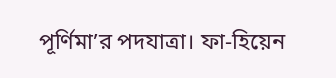পূর্ণিমা’র পদযাত্রা। ফা-হিয়েন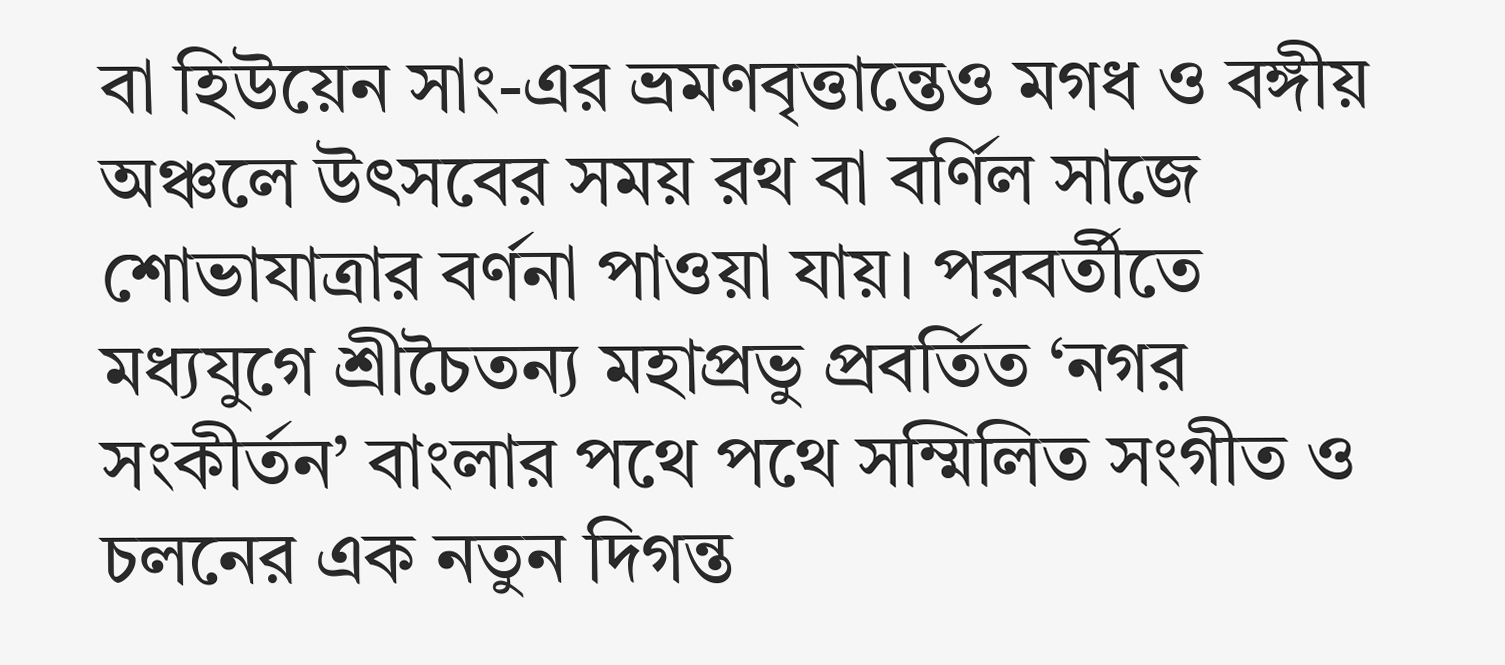বা হিউয়েন সাং-এর ভ্রমণবৃত্তান্তেও মগধ ও বঙ্গীয় অঞ্চলে উৎসবের সময় রথ বা বর্ণিল সাজে শোভাযাত্রার বর্ণনা পাওয়া যায়। পরবর্তীতে মধ্যযুগে শ্রীচৈতন্য মহাপ্রভু প্রবর্তিত ‘নগর সংকীর্তন’ বাংলার পথে পথে সম্মিলিত সংগীত ও চলনের এক নতুন দিগন্ত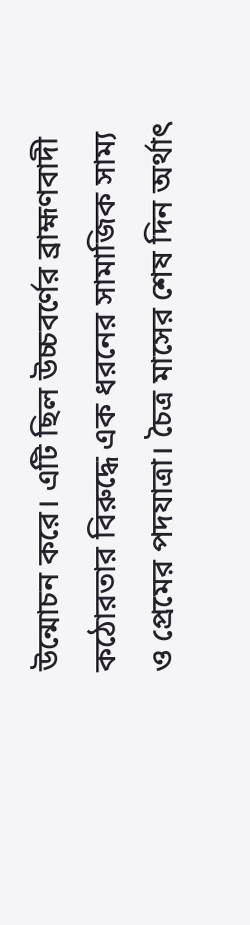উন্মোচন করে। এটি ছিল উচ্চবর্ণের ব্রাহ্মণবাদী কঠোরতার বিরুদ্ধে এক ধরনের সামাজিক সাম্য ও প্রেমের পদযাত্রা। চৈত্র মাসের শেষ দিন অর্থাৎ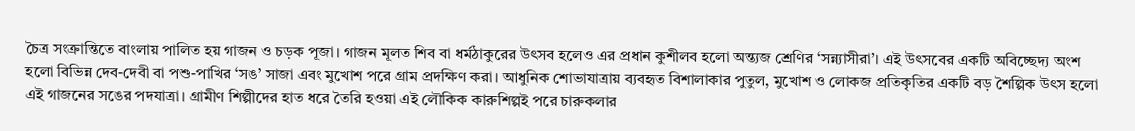চৈত্র সংক্রান্তিতে বাংলায় পালিত হয় গাজন ও চড়ক পূজা। গাজন মূলত শিব বা ধর্মঠাকুরের উৎসব হলেও এর প্রধান কুশীলব হলো অন্ত্যজ শ্রেণির ‘সন্ন্যাসীরা’। এই উৎসবের একটি অবিচ্ছেদ্য অংশ হলো বিভিন্ন দেব-দেবী বা পশু-পাখির ‘সঙ’ সাজা এবং মুখোশ পরে গ্রাম প্রদক্ষিণ করা। আধুনিক শোভাযাত্রায় ব্যবহৃত বিশালাকার পুতুল, মুখোশ ও লোকজ প্রতিকৃতির একটি বড় শৈল্পিক উৎস হলো এই গাজনের সঙের পদযাত্রা। গ্রামীণ শিল্পীদের হাত ধরে তৈরি হওয়া এই লৌকিক কারুশিল্পই পরে চারুকলার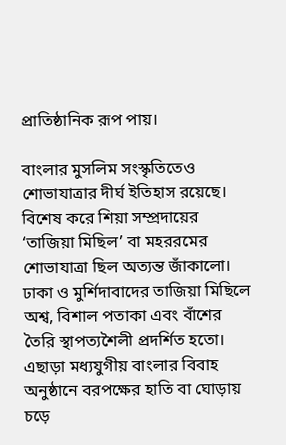প্রাতিষ্ঠানিক রূপ পায়।

বাংলার মুসলিম সংস্কৃতিতেও শোভাযাত্রার দীর্ঘ ইতিহাস রয়েছে। বিশেষ করে শিয়া সম্প্রদায়ের ‘তাজিয়া মিছিল’ বা মহররমের শোভাযাত্রা ছিল অত্যন্ত জাঁকালো। ঢাকা ও মুর্শিদাবাদের তাজিয়া মিছিলে অশ্ব, বিশাল পতাকা এবং বাঁশের তৈরি স্থাপত্যশৈলী প্রদর্শিত হতো। এছাড়া মধ্যযুগীয় বাংলার বিবাহ অনুষ্ঠানে বরপক্ষের হাতি বা ঘোড়ায় চড়ে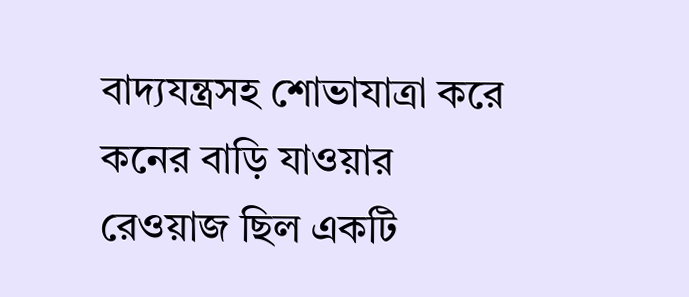বাদ্যযন্ত্রসহ শোভাযাত্রা করে কনের বাড়ি যাওয়ার রেওয়াজ ছিল একটি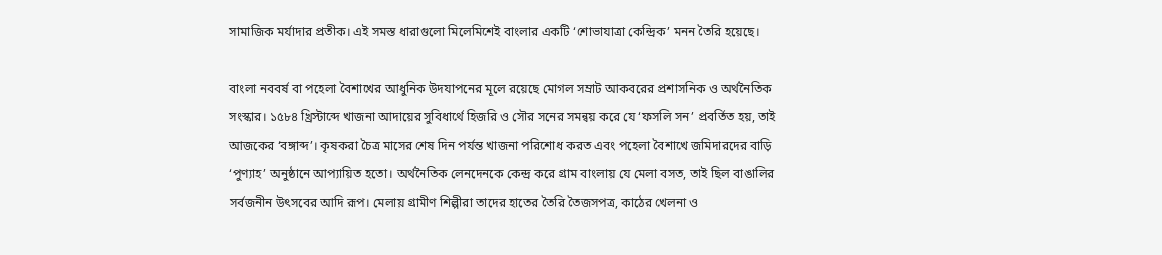সামাজিক মর্যাদার প্রতীক। এই সমস্ত ধারাগুলো মিলেমিশেই বাংলার একটি ‘শোভাযাত্রা কেন্দ্রিক’ মনন তৈরি হয়েছে।

বাংলা নববর্ষ বা পহেলা বৈশাখের আধুনিক উদযাপনের মূলে রয়েছে মোগল সম্রাট আকবরের প্রশাসনিক ও অর্থনৈতিক সংস্কার। ১৫৮৪ খ্রিস্টাব্দে খাজনা আদায়ের সুবিধার্থে হিজরি ও সৌর সনের সমন্বয় করে যে ‘ফসলি সন’ প্রবর্তিত হয়, তাই আজকের ‘বঙ্গাব্দ’। কৃষকরা চৈত্র মাসের শেষ দিন পর্যন্ত খাজনা পরিশোধ করত এবং পহেলা বৈশাখে জমিদারদের বাড়ি ‘পুণ্যাহ’ অনুষ্ঠানে আপ্যায়িত হতো। অর্থনৈতিক লেনদেনকে কেন্দ্র করে গ্রাম বাংলায় যে মেলা বসত, তাই ছিল বাঙালির সর্বজনীন উৎসবের আদি রূপ। মেলায় গ্রামীণ শিল্পীরা তাদের হাতের তৈরি তৈজসপত্র, কাঠের খেলনা ও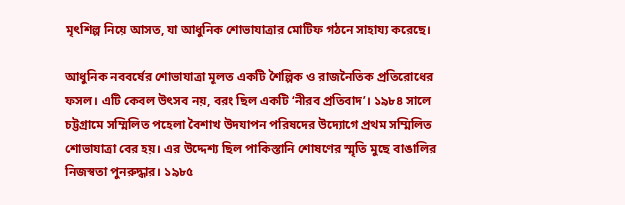মৃৎশিল্প নিয়ে আসত, যা আধুনিক শোভাযাত্রার মোটিফ গঠনে সাহায্য করেছে।

আধুনিক নববর্ষের শোভাযাত্রা মূলত একটি শৈল্পিক ও রাজনৈতিক প্রতিরোধের ফসল। এটি কেবল উৎসব নয়, বরং ছিল একটি ‘নীরব প্রতিবাদ’। ১৯৮৪ সালে চট্টগ্রামে সম্মিলিত পহেলা বৈশাখ উদযাপন পরিষদের উদ্যোগে প্রথম সম্মিলিত শোভাযাত্রা বের হয়। এর উদ্দেশ্য ছিল পাকিস্তানি শোষণের স্মৃতি মুছে বাঙালির নিজস্বতা পুনরুদ্ধার। ১৯৮৫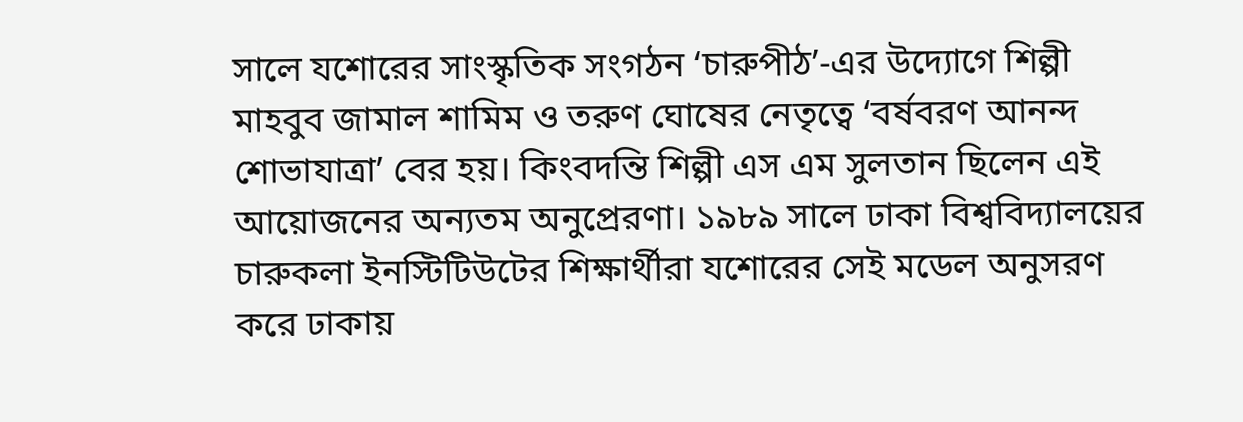সালে যশোরের সাংস্কৃতিক সংগঠন ‘চারুপীঠ’-এর উদ্যোগে শিল্পী মাহবুব জামাল শামিম ও তরুণ ঘোষের নেতৃত্বে ‘বর্ষবরণ আনন্দ শোভাযাত্রা’ বের হয়। কিংবদন্তি শিল্পী এস এম সুলতান ছিলেন এই আয়োজনের অন্যতম অনুপ্রেরণা। ১৯৮৯ সালে ঢাকা বিশ্ববিদ্যালয়ের চারুকলা ইনস্টিটিউটের শিক্ষার্থীরা যশোরের সেই মডেল অনুসরণ করে ঢাকায়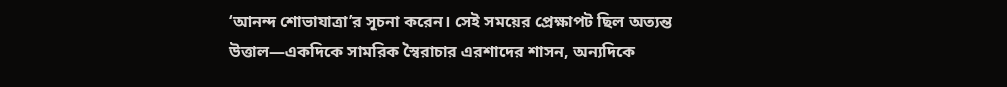‘আনন্দ শোভাযাত্রা’র সূচনা করেন। সেই সময়ের প্রেক্ষাপট ছিল অত্যন্ত উত্তাল—একদিকে সামরিক স্বৈরাচার এরশাদের শাসন, অন্যদিকে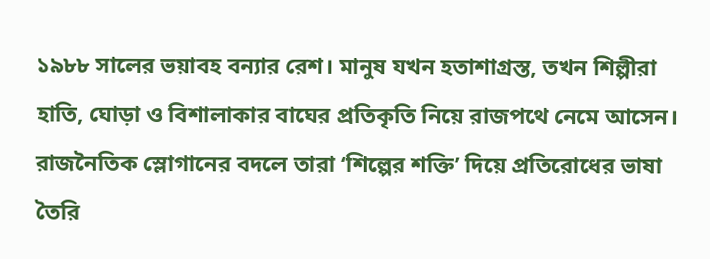১৯৮৮ সালের ভয়াবহ বন্যার রেশ। মানুষ যখন হতাশাগ্রস্ত, তখন শিল্পীরা হাতি, ঘোড়া ও বিশালাকার বাঘের প্রতিকৃতি নিয়ে রাজপথে নেমে আসেন। রাজনৈতিক স্লোগানের বদলে তারা ‘শিল্পের শক্তি’ দিয়ে প্রতিরোধের ভাষা তৈরি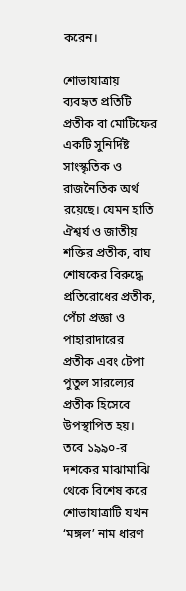করেন।

শোভাযাত্রায় ব্যবহৃত প্রতিটি প্রতীক বা মোটিফের একটি সুনির্দিষ্ট সাংস্কৃতিক ও রাজনৈতিক অর্থ রয়েছে। যেমন হাতি ঐশ্বর্য ও জাতীয় শক্তির প্রতীক, বাঘ শোষকের বিরুদ্ধে প্রতিরোধের প্রতীক, পেঁচা প্রজ্ঞা ও পাহারাদারের প্রতীক এবং টেপা পুতুল সারল্যের প্রতীক হিসেবে উপস্থাপিত হয়। তবে ১৯৯০-র দশকের মাঝামাঝি থেকে বিশেষ করে শোভাযাত্রাটি যখন ‘মঙ্গল’ নাম ধারণ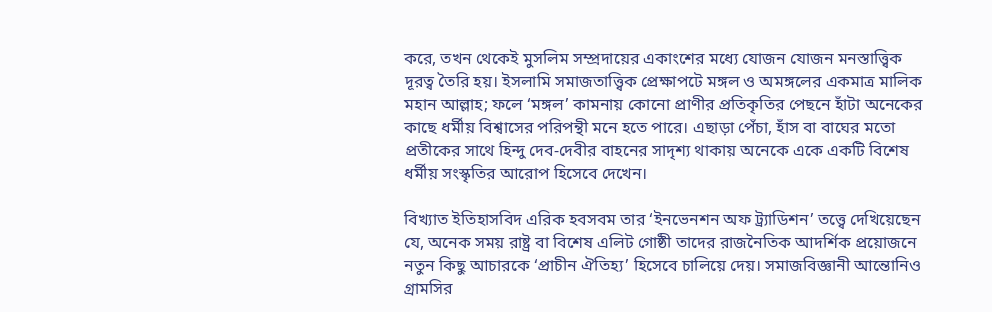করে, তখন থেকেই মুসলিম সম্প্রদায়ের একাংশের মধ্যে যোজন যোজন মনস্তাত্ত্বিক দূরত্ব তৈরি হয়। ইসলামি সমাজতাত্ত্বিক প্রেক্ষাপটে মঙ্গল ও অমঙ্গলের একমাত্র মালিক মহান আল্লাহ; ফলে ‘মঙ্গল’ কামনায় কোনো প্রাণীর প্রতিকৃতির পেছনে হাঁটা অনেকের কাছে ধর্মীয় বিশ্বাসের পরিপন্থী মনে হতে পারে। এছাড়া পেঁচা, হাঁস বা বাঘের মতো প্রতীকের সাথে হিন্দু দেব-দেবীর বাহনের সাদৃশ্য থাকায় অনেকে একে একটি বিশেষ ধর্মীয় সংস্কৃতির আরোপ হিসেবে দেখেন।

বিখ্যাত ইতিহাসবিদ এরিক হবসবম তার ‘ইনভেনশন অফ ট্র্যাডিশন’ তত্ত্বে দেখিয়েছেন যে, অনেক সময় রাষ্ট্র বা বিশেষ এলিট গোষ্ঠী তাদের রাজনৈতিক আদর্শিক প্রয়োজনে নতুন কিছু আচারকে ‘প্রাচীন ঐতিহ্য’ হিসেবে চালিয়ে দেয়। সমাজবিজ্ঞানী আন্তোনিও গ্রামসির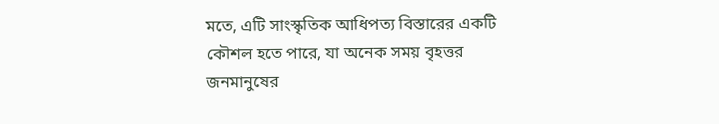মতে, এটি সাংস্কৃতিক আধিপত্য বিস্তারের একটি কৌশল হতে পারে, যা অনেক সময় বৃহত্তর জনমানুষের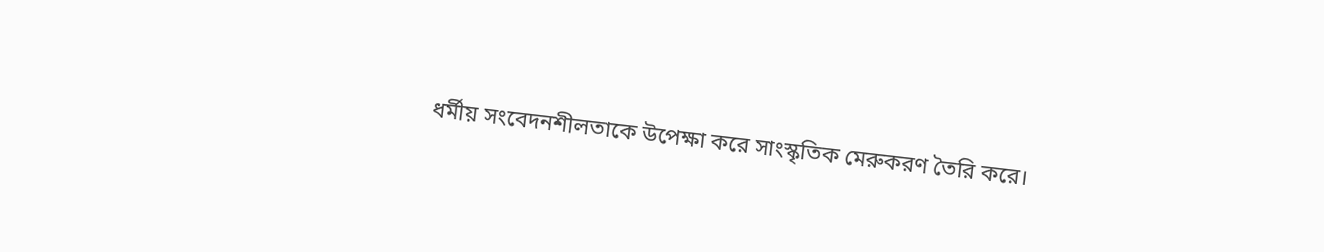ধর্মীয় সংবেদনশীলতাকে উপেক্ষা করে সাংস্কৃতিক মেরুকরণ তৈরি করে।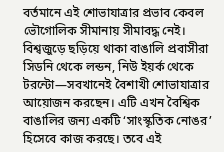বর্তমানে এই শোভাযাত্রার প্রভাব কেবল ভৌগোলিক সীমানায় সীমাবদ্ধ নেই। বিশ্বজুড়ে ছড়িয়ে থাকা বাঙালি প্রবাসীরা সিডনি থেকে লন্ডন, নিউ ইয়র্ক থেকে টরন্টো—সবখানেই বৈশাখী শোভাযাত্রার আয়োজন করছেন। এটি এখন বৈশ্বিক বাঙালির জন্য একটি ‘সাংস্কৃতিক নোঙর’ হিসেবে কাজ করছে। তবে এই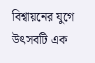বিশ্বায়নের যুগে উৎসবটি এক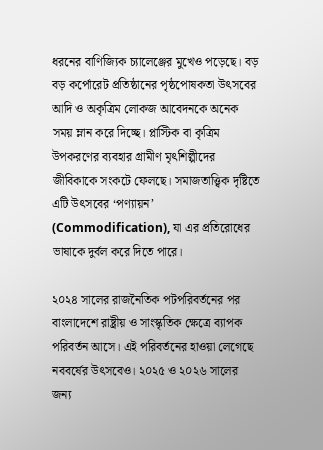ধরনের বাণিজ্যিক চ্যালেঞ্জের মুখেও পড়েছে। বড় বড় কর্পোরেট প্রতিষ্ঠানের পৃষ্ঠপোষকতা উৎসবের আদি ও অকৃত্রিম লোকজ আবেদনকে অনেক সময় ম্লান করে দিচ্ছে। প্লাস্টিক বা কৃত্রিম উপকরণের ব্যবহার গ্রামীণ মৃৎশিল্পীদের জীবিকাকে সংকটে ফেলছে। সমাজতাত্ত্বিক দৃষ্টিতে এটি উৎসবের ‘পণ্যায়ন’ (Commodification), যা এর প্রতিরোধের ভাষাকে দুর্বল করে দিতে পারে।

২০২৪ সালের রাজনৈতিক পটপরিবর্তনের পর বাংলাদেশে রাষ্ট্রীয় ও সাংস্কৃতিক ক্ষেত্রে ব্যাপক পরিবর্তন আসে। এই পরিবর্তনের হাওয়া লেগেছে নববর্ষের উৎসবেও। ২০২৫ ও ২০২৬ সালের জন্য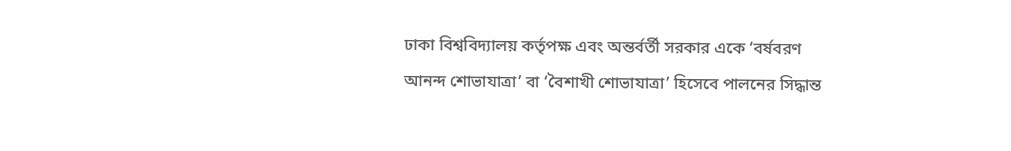ঢাকা বিশ্ববিদ্যালয় কর্তৃপক্ষ এবং অন্তর্বর্তী সরকার একে ‘বর্ষবরণ আনন্দ শোভাযাত্রা’ বা ‘বৈশাখী শোভাযাত্রা’ হিসেবে পালনের সিদ্ধান্ত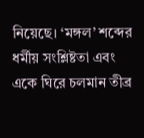নিয়েছে। ‘মঙ্গল’ শব্দের ধর্মীয় সংশ্লিষ্টতা এবং একে ঘিরে চলমান তীব্র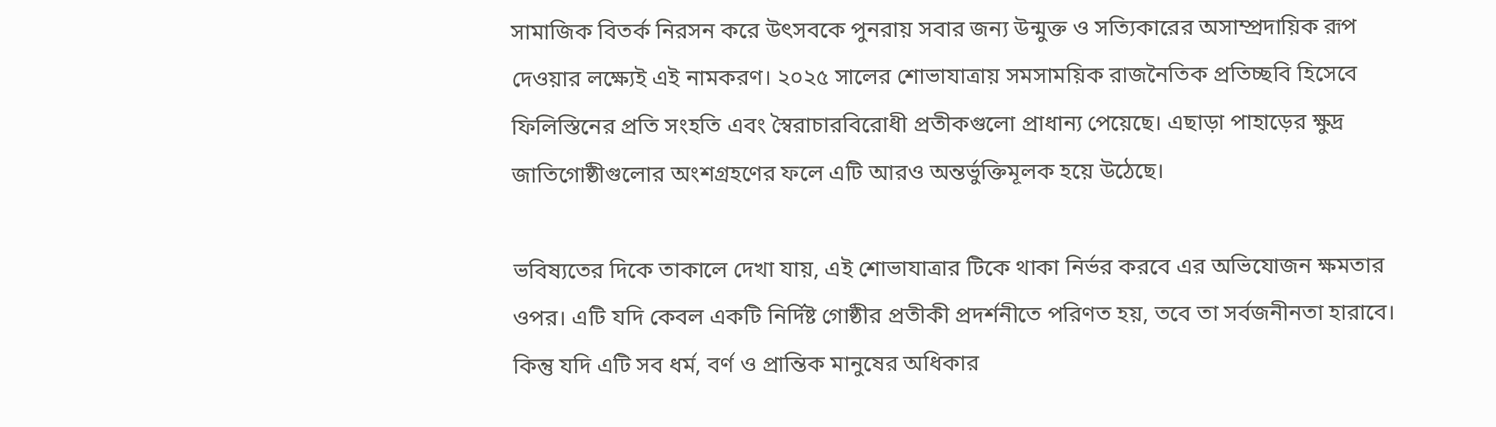সামাজিক বিতর্ক নিরসন করে উৎসবকে পুনরায় সবার জন্য উন্মুক্ত ও সত্যিকারের অসাম্প্রদায়িক রূপ দেওয়ার লক্ষ্যেই এই নামকরণ। ২০২৫ সালের শোভাযাত্রায় সমসাময়িক রাজনৈতিক প্রতিচ্ছবি হিসেবে ফিলিস্তিনের প্রতি সংহতি এবং স্বৈরাচারবিরোধী প্রতীকগুলো প্রাধান্য পেয়েছে। এছাড়া পাহাড়ের ক্ষুদ্র জাতিগোষ্ঠীগুলোর অংশগ্রহণের ফলে এটি আরও অন্তর্ভুক্তিমূলক হয়ে উঠেছে।

ভবিষ্যতের দিকে তাকালে দেখা যায়, এই শোভাযাত্রার টিকে থাকা নির্ভর করবে এর অভিযোজন ক্ষমতার ওপর। এটি যদি কেবল একটি নির্দিষ্ট গোষ্ঠীর প্রতীকী প্রদর্শনীতে পরিণত হয়, তবে তা সর্বজনীনতা হারাবে। কিন্তু যদি এটি সব ধর্ম, বর্ণ ও প্রান্তিক মানুষের অধিকার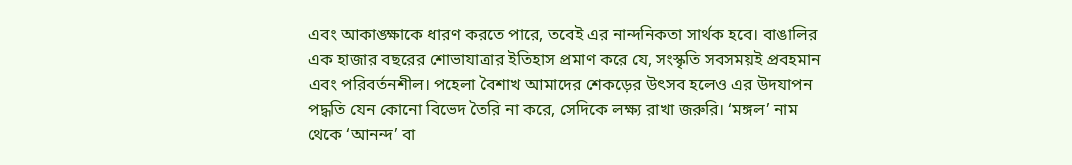এবং আকাঙ্ক্ষাকে ধারণ করতে পারে, তবেই এর নান্দনিকতা সার্থক হবে। বাঙালির এক হাজার বছরের শোভাযাত্রার ইতিহাস প্রমাণ করে যে, সংস্কৃতি সবসময়ই প্রবহমান এবং পরিবর্তনশীল। পহেলা বৈশাখ আমাদের শেকড়ের উৎসব হলেও এর উদযাপন পদ্ধতি যেন কোনো বিভেদ তৈরি না করে, সেদিকে লক্ষ্য রাখা জরুরি। ‘মঙ্গল’ নাম থেকে ‘আনন্দ’ বা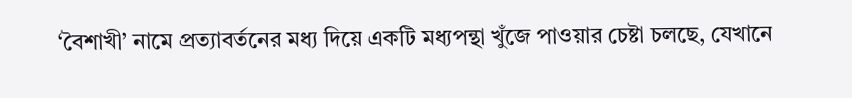‘বৈশাখী’ নামে প্রত্যাবর্তনের মধ্য দিয়ে একটি মধ্যপন্থা খুঁজে পাওয়ার চেষ্টা চলছে, যেখানে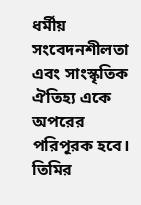ধর্মীয় সংবেদনশীলতা এবং সাংস্কৃতিক ঐতিহ্য একে অপরের পরিপূরক হবে। তিমির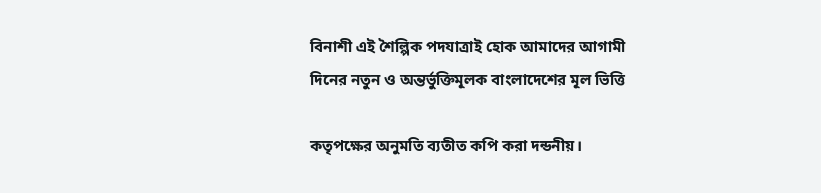বিনাশী এই শৈল্পিক পদযাত্রাই হোক আমাদের আগামী দিনের নতুন ও অন্তর্ভুক্তিমূলক বাংলাদেশের মূল ভিত্তি

কতৃপক্ষের অনুমতি ব্যতীত কপি করা দন্ডনীয়।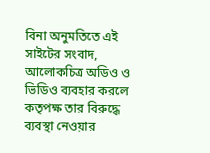বিনা অনুমতিতে এই সাইটের সংবাদ, আলোকচিত্র অডিও ও ভিডিও ব্যবহার করলে কতৃপক্ষ তার বিরুদ্ধে ব্যবস্থা নেওয়ার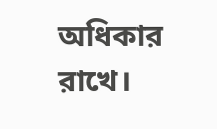অধিকার রাখে।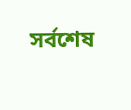সর্বশেষ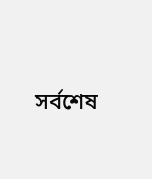সর্বশেষ